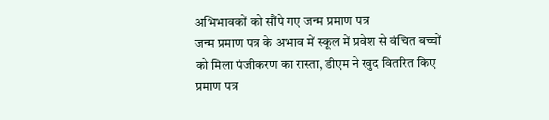अभिभावकों को सौंपे गए जन्म प्रमाण पत्र
जन्म प्रमाण पत्र के अभाव में स्कूल में प्रवेश से वंचित बच्चों को मिला पंजीकरण का रास्ता, डीएम ने खुद वितरित किए प्रमाण पत्र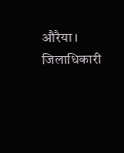औरैया। जिलाधिकारी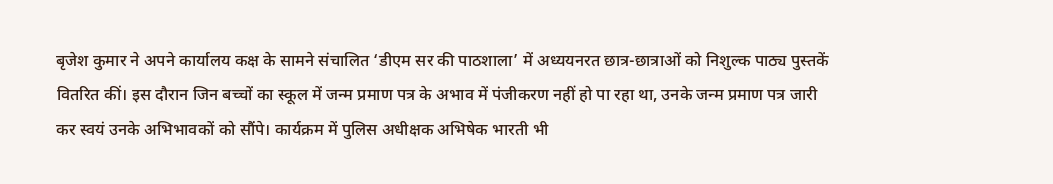बृजेश कुमार ने अपने कार्यालय कक्ष के सामने संचालित ‘डीएम सर की पाठशाला’ में अध्ययनरत छात्र-छात्राओं को निशुल्क पाठ्य पुस्तकें वितरित कीं। इस दौरान जिन बच्चों का स्कूल में जन्म प्रमाण पत्र के अभाव में पंजीकरण नहीं हो पा रहा था, उनके जन्म प्रमाण पत्र जारी कर स्वयं उनके अभिभावकों को सौंपे। कार्यक्रम में पुलिस अधीक्षक अभिषेक भारती भी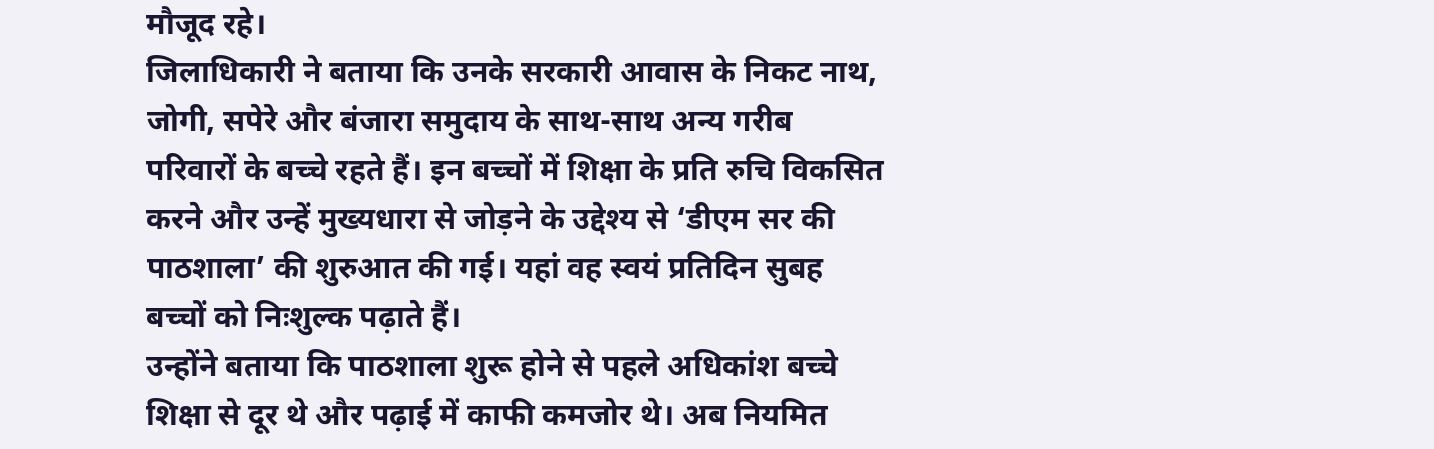मौजूद रहे।
जिलाधिकारी ने बताया कि उनके सरकारी आवास के निकट नाथ, जोगी, सपेरे और बंजारा समुदाय के साथ-साथ अन्य गरीब परिवारों के बच्चे रहते हैं। इन बच्चों में शिक्षा के प्रति रुचि विकसित करने और उन्हें मुख्यधारा से जोड़ने के उद्देश्य से ‘डीएम सर की पाठशाला’ की शुरुआत की गई। यहां वह स्वयं प्रतिदिन सुबह बच्चों को निःशुल्क पढ़ाते हैं।
उन्होंने बताया कि पाठशाला शुरू होने से पहले अधिकांश बच्चे शिक्षा से दूर थे और पढ़ाई में काफी कमजोर थे। अब नियमित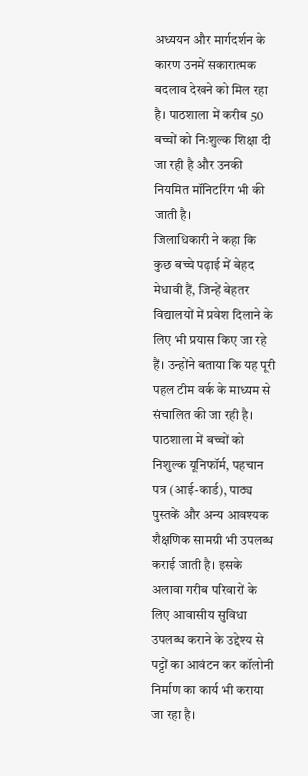अध्ययन और मार्गदर्शन के कारण उनमें सकारात्मक बदलाव देखने को मिल रहा है। पाठशाला में करीब 50 बच्चों को निःशुल्क शिक्षा दी जा रही है और उनकी नियमित मॉनिटरिंग भी की जाती है।
जिलाधिकारी ने कहा कि कुछ बच्चे पढ़ाई में बेहद मेधावी हैं, जिन्हें बेहतर विद्यालयों में प्रवेश दिलाने के लिए भी प्रयास किए जा रहे हैं। उन्होंने बताया कि यह पूरी पहल टीम वर्क के माध्यम से संचालित की जा रही है।
पाठशाला में बच्चों को निशुल्क यूनिफॉर्म, पहचान पत्र (आई-कार्ड), पाठ्य पुस्तकें और अन्य आवश्यक शैक्षणिक सामग्री भी उपलब्ध कराई जाती है। इसके अलावा गरीब परिवारों के लिए आवासीय सुविधा उपलब्ध कराने के उद्देश्य से पट्टों का आवंटन कर कॉलोनी निर्माण का कार्य भी कराया जा रहा है।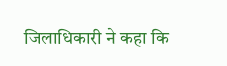जिलाधिकारी ने कहा कि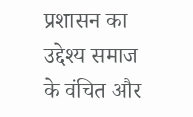प्रशासन का उद्देश्य समाज के वंचित और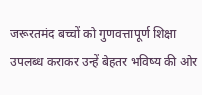जरूरतमंद बच्चों को गुणवत्तापूर्ण शिक्षा उपलब्ध कराकर उन्हें बेहतर भविष्य की ओर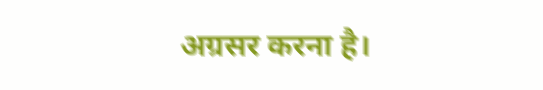अग्रसर करना है।